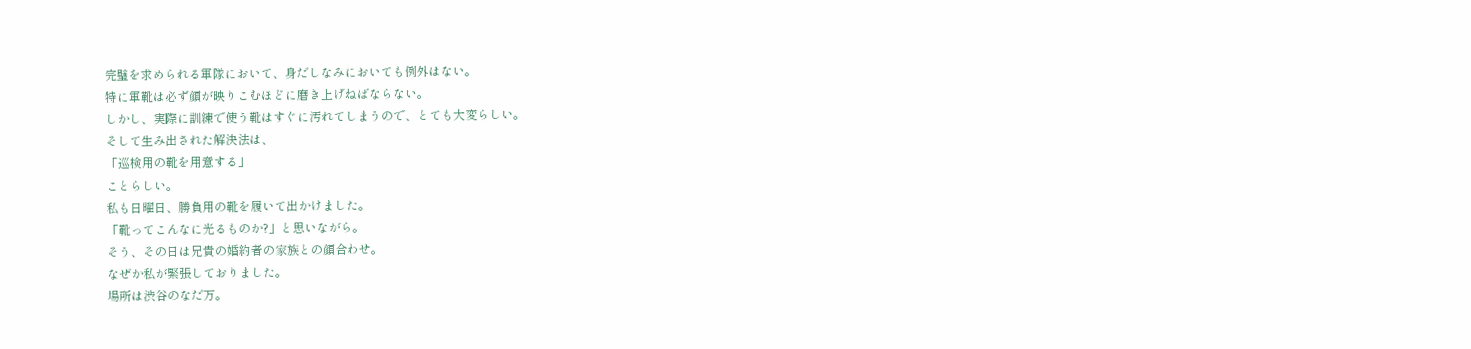完璧を求められる軍隊において、身だしなみにおいても例外はない。
特に軍靴は必ず顔が映りこむほどに磨き上げねばならない。
しかし、実際に訓練で使う靴はすぐに汚れてしまうので、とても大変らしい。
そして生み出された解決法は、
「巡検用の靴を用意する」
ことらしい。
私も日曜日、勝負用の靴を履いて出かけました。
「靴ってこんなに光るものか?」と思いながら。
そう、その日は兄貴の婚約者の家族との顔合わせ。
なぜか私が緊張しておりました。
場所は渋谷のなだ万。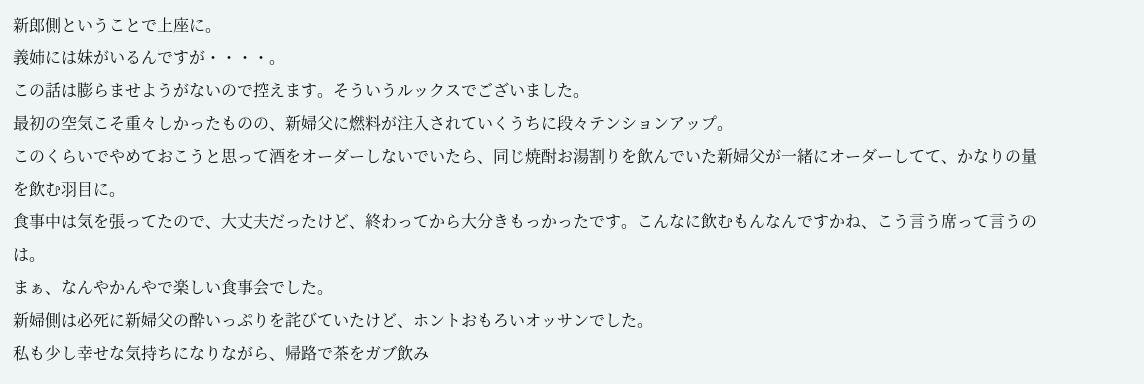新郎側ということで上座に。
義姉には妹がいるんですが・・・・。
この話は膨らませようがないので控えます。そういうルックスでございました。
最初の空気こそ重々しかったものの、新婦父に燃料が注入されていくうちに段々テンションアップ。
このくらいでやめておこうと思って酒をオーダーしないでいたら、同じ焼酎お湯割りを飲んでいた新婦父が一緒にオーダーしてて、かなりの量を飲む羽目に。
食事中は気を張ってたので、大丈夫だったけど、終わってから大分きもっかったです。こんなに飲むもんなんですかね、こう言う席って言うのは。
まぁ、なんやかんやで楽しい食事会でした。
新婦側は必死に新婦父の酔いっぷりを詫びていたけど、ホントおもろいオッサンでした。
私も少し幸せな気持ちになりながら、帰路で茶をガブ飲み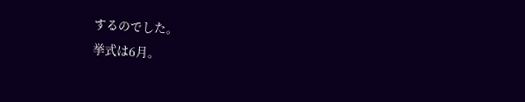するのでした。
挙式は6月。